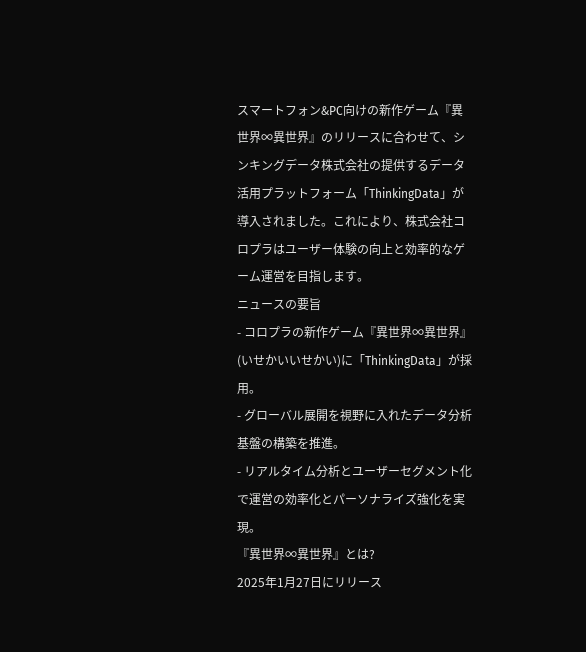スマートフォン&PC向けの新作ゲーム『異世界∞異世界』のリリースに合わせて、シンキングデータ株式会社の提供するデータ活用プラットフォーム「ThinkingData」が導入されました。これにより、株式会社コロプラはユーザー体験の向上と効率的なゲーム運営を目指します。
ニュースの要旨
- コロプラの新作ゲーム『異世界∞異世界』(いせかいいせかい)に「ThinkingData」が採用。
- グローバル展開を視野に入れたデータ分析基盤の構築を推進。
- リアルタイム分析とユーザーセグメント化で運営の効率化とパーソナライズ強化を実現。
『異世界∞異世界』とは?
2025年1月27日にリリース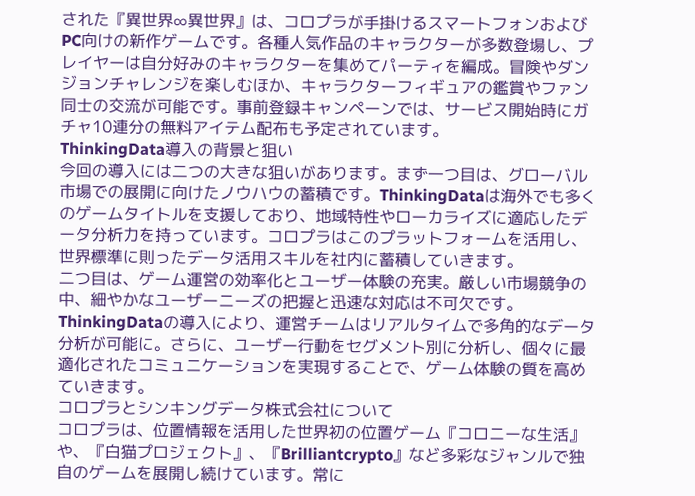された『異世界∞異世界』は、コロプラが手掛けるスマートフォンおよびPC向けの新作ゲームです。各種人気作品のキャラクターが多数登場し、プレイヤーは自分好みのキャラクターを集めてパーティを編成。冒険やダンジョンチャレンジを楽しむほか、キャラクターフィギュアの鑑賞やファン同士の交流が可能です。事前登録キャンペーンでは、サービス開始時にガチャ10連分の無料アイテム配布も予定されています。
ThinkingData導入の背景と狙い
今回の導入には二つの大きな狙いがあります。まず一つ目は、グローバル市場での展開に向けたノウハウの蓄積です。ThinkingDataは海外でも多くのゲームタイトルを支援しており、地域特性やローカライズに適応したデータ分析力を持っています。コロプラはこのプラットフォームを活用し、世界標準に則ったデータ活用スキルを社内に蓄積していきます。
二つ目は、ゲーム運営の効率化とユーザー体験の充実。厳しい市場競争の中、細やかなユーザーニーズの把握と迅速な対応は不可欠です。ThinkingDataの導入により、運営チームはリアルタイムで多角的なデータ分析が可能に。さらに、ユーザー行動をセグメント別に分析し、個々に最適化されたコミュニケーションを実現することで、ゲーム体験の質を高めていきます。
コロプラとシンキングデータ株式会社について
コロプラは、位置情報を活用した世界初の位置ゲーム『コロニーな生活』や、『白猫プロジェクト』、『Brilliantcrypto』など多彩なジャンルで独自のゲームを展開し続けています。常に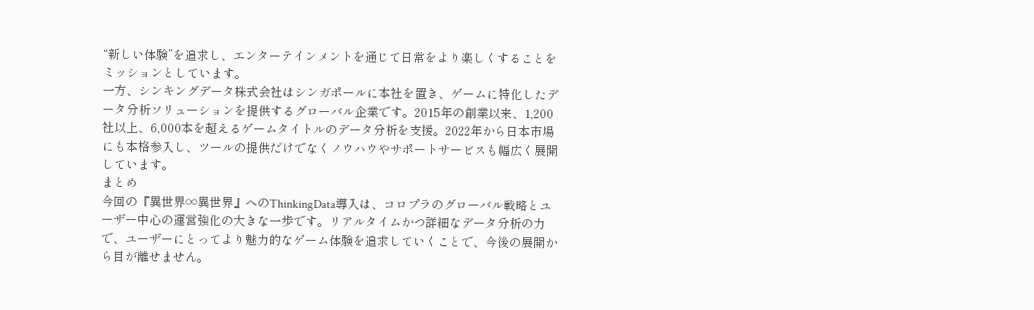“新しい体験”を追求し、エンターテインメントを通じて日常をより楽しくすることをミッションとしています。
一方、シンキングデータ株式会社はシンガポールに本社を置き、ゲームに特化したデータ分析ソリューションを提供するグローバル企業です。2015年の創業以来、1,200社以上、6,000本を超えるゲームタイトルのデータ分析を支援。2022年から日本市場にも本格参入し、ツールの提供だけでなくノウハウやサポートサービスも幅広く展開しています。
まとめ
今回の『異世界∞異世界』へのThinkingData導入は、コロプラのグローバル戦略とユーザー中心の運営強化の大きな一歩です。リアルタイムかつ詳細なデータ分析の力で、ユーザーにとってより魅力的なゲーム体験を追求していくことで、今後の展開から目が離せません。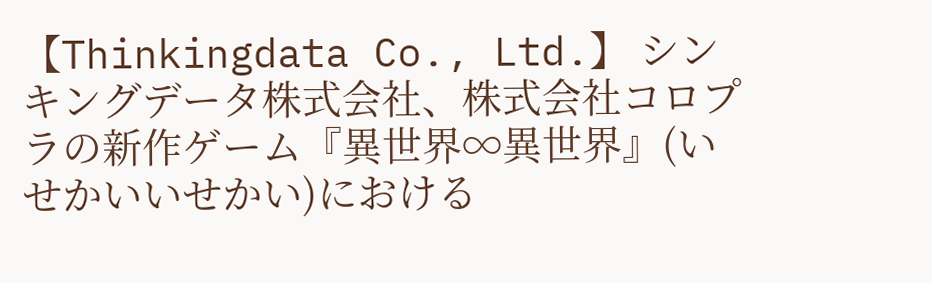【Thinkingdata Co., Ltd.】 シンキングデータ株式会社、株式会社コロプラの新作ゲーム『異世界∞異世界』(いせかいいせかい)における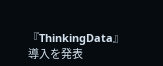『ThinkingData』導入を発表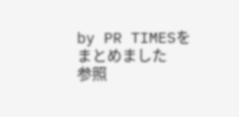by PR TIMESをまとめました
参照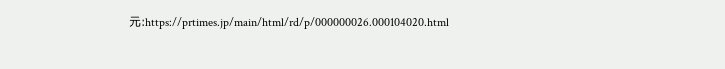元:https://prtimes.jp/main/html/rd/p/000000026.000104020.html